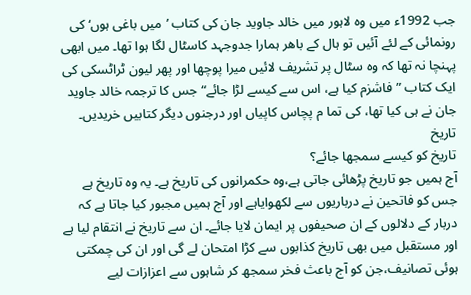جب 1992ء میں وہ لاہور میں خالد جاوید جان کی کتاب ’میں باغی ہوں‘ کی رونمائی کے لئے آئیں تو ہال کے باھر ہمارا جدوجہد کاسٹال لگا ہوا تھا۔ میں ابھی پہنچا نہ تھا کہ وہ سٹال پر تشریف لائیں میرا پوچھا اور پھر لیون ٹراٹسکی کی ایک کتاب ”فاشزم کیا ہے، اس سے کیسے لڑا جائے“ جس کا ترجمہ خالد جاوید جان نے ہی کیا تھا، کی تما م پچاس کاپیاں اور درجنوں دیگر کتابیں خریدیں۔
تاریخ
تاریخ کو کیسے سمجھا جائے؟
آج ہمیں جو تاریخ پڑھائی جاتی ہے،وہ حکمرانوں کی تاریخ ہے۔ یہ وہ تاریخ ہے جس کو فاتحین نے درباریوں سے لکھوایاہے اور آج ہمیں مجبور کیا جاتا ہے کہ دربار کے دلالوں کے ان صحیفوں پر ایمان لایا جائے۔ ان سے تاریخ نے انتقام لیا ہے اور مستقبل میں بھی تاریخ کذابوں سے کڑا امتحان لے گی اور ان کی چمکتی ہوئی تصانیف،جن کو آج باعث فخر سمجھ کر شاہوں سے اعزازات لیے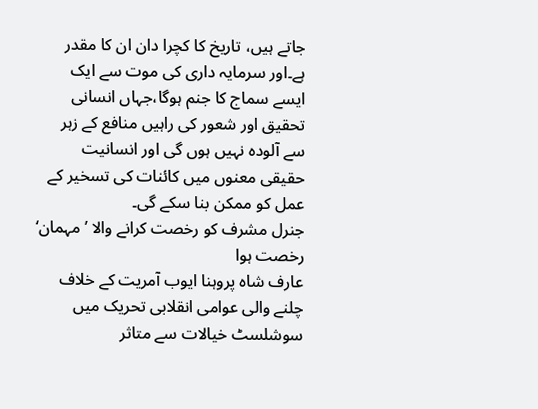جاتے ہیں، تاریخ کا کچرا دان ان کا مقدر ہے۔اور سرمایہ داری کی موت سے ایک ایسے سماج کا جنم ہوگا،جہاں انسانی تحقیق اور شعور کی راہیں منافع کے زہر سے آلودہ نہیں ہوں گی اور انسانیت حقیقی معنوں میں کائنات کی تسخیر کے عمل کو ممکن بنا سکے گی۔
جنرل مشرف کو رخصت کرانے والا ’مہمان‘ رخصت ہوا
عارف شاہ پروہنا ایوب آمریت کے خلاف چلنے والی عوامی انقلابی تحریک میں سوشلسٹ خیالات سے متاثر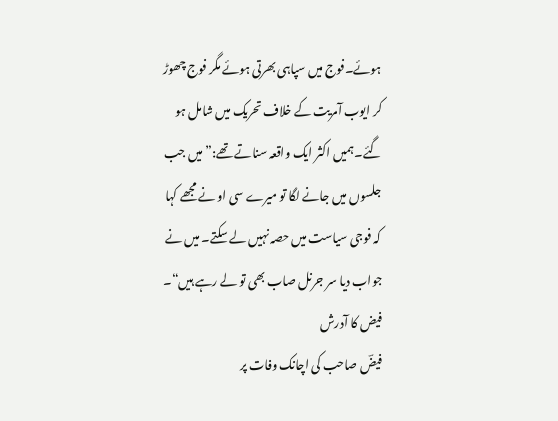ہوئے۔فوج میں سپاہی بھرتی ہوئے مگر فوج چھوڑ کر ایوب آمریت کے خلاف تحریک میں شامل ہو گئے۔ہمیں اکثر ایک واقعہ سناتے تھے:”میں جب جلسوں میں جانے لگا تو میرے سی او نے مجھے کہا کہ فوجی سیاست میں حصہ نہیں لے سکتے۔ میں نے جواب دیا سر جرنل صاب بھی تو لے رہے ہیں“۔
فیض کا آدرش
فیضؔ صاحب کی اچانک وفات پر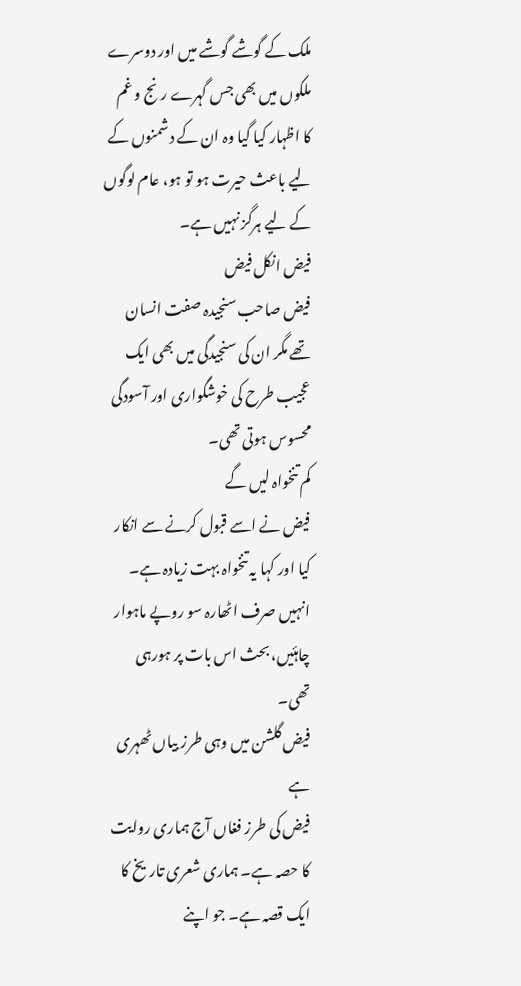ملک کے گوشے گوشے میں اور دوسرے ملکوں میں بھی جس گہرے رنج و غم کا اظہار کیا گیا وہ ان کے دشمنوں کے لیے باعث حیرت ہو تو ہو، عام لوگوں کے لیے ہرگز نہیں ہے۔
فیض انکل فیض
فیض صاحب سنجیدہ صفت انسان تھے مگر ان کی سنجیدگی میں بھی ایک عجیب طرح کی خوشگواری اور آسودگی محسوس ہوتی تھی۔
کم تنخواہ لیں گے
فیض نے اسے قبول کرنے سے انکار کیا اور کہا یہ تنخواہ بہت زیادہ ہے۔ انہیں صرف اٹھارہ سو روپے ماہوار چاہئیں، بحث اس بات پر ہورہی تھی۔
فیض گلشن میں وہی طرز بیاں ٹھہری ہے
فیض کی طرز فغاں آج ہماری روایت کا حصہ ہے۔ ہماری شعری تاریخ کا ایک قصہ ہے۔ جو اپنے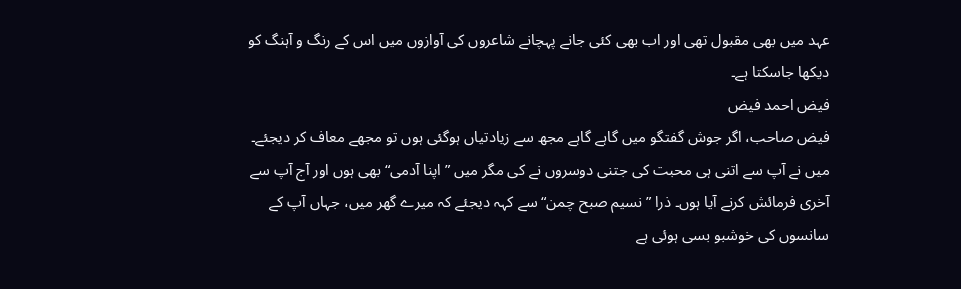عہد میں بھی مقبول تھی اور اب بھی کئی جانے پہچانے شاعروں کی آوازوں میں اس کے رنگ و آہنگ کو دیکھا جاسکتا ہے۔
فیض احمد فیض
فیض صاحب، اگر جوش گفتگو میں گاہے گاہے مجھ سے زیادتیاں ہوگئی ہوں تو مجھے معاف کر دیجئے۔ میں نے آپ سے اتنی ہی محبت کی جتنی دوسروں نے کی مگر میں ”اپنا آدمی“ بھی ہوں اور آج آپ سے آخری فرمائش کرنے آیا ہوں۔ ذرا ”نسیم صبح چمن“ سے کہہ دیجئے کہ میرے گھر میں، جہاں آپ کے سانسوں کی خوشبو بسی ہوئی ہے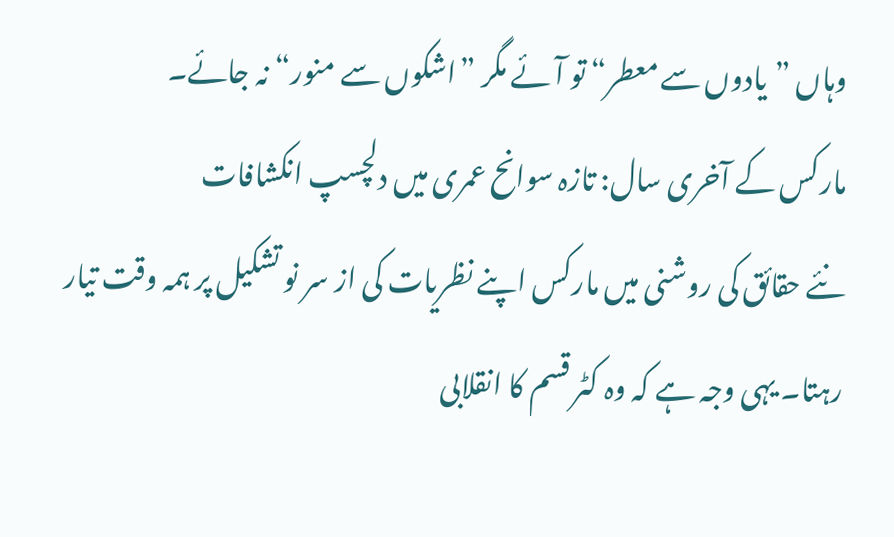وہاں ”یادوں سے معطر“ تو آئے مگر ”اشکوں سے منور“ نہ جائے۔
مارکس کے آخری سال: تازہ سوانح عمری میں دلچسپ انکشافات
نئے حقائق کی روشنی میں مارکس اپنے نظریات کی از سر نو تشکیل پر ہمہ وقت تیار رہتا۔ یہی وجہ ہے کہ وہ کٹر قسم کا انقلابی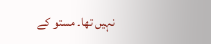نہیں تھا۔ مستو کے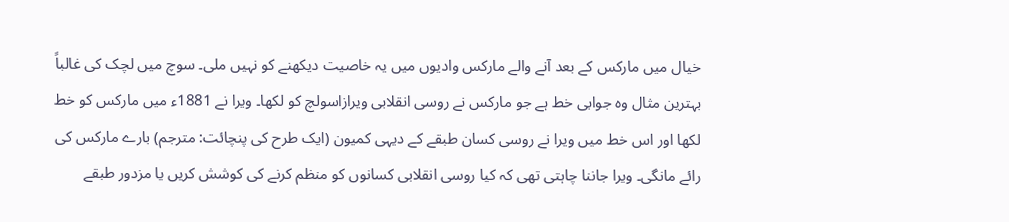خیال میں مارکس کے بعد آنے والے مارکس وادیوں میں یہ خاصیت دیکھنے کو نہیں ملی۔ سوچ میں لچک کی غالباً بہترین مثال وہ جوابی خط ہے جو مارکس نے روسی انقلابی ویرازاسولچ کو لکھا۔ ویرا نے 1881ء میں مارکس کو خط لکھا اور اس خط میں ویرا نے روسی کسان طبقے کے دیہی کمیون (ایک طرح کی پنچائت: مترجم) بارے مارکس کی رائے مانگی۔ ویرا جاننا چاہتی تھی کہ کیا روسی انقلابی کسانوں کو منظم کرنے کی کوشش کریں یا مزدور طبقے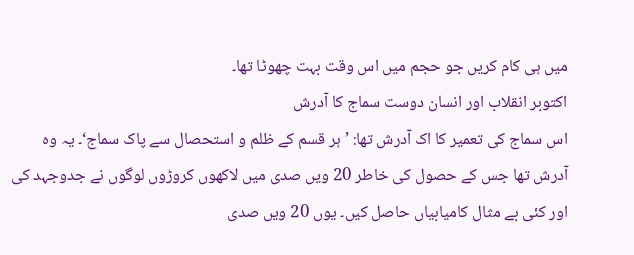میں ہی کام کریں جو حجم میں اس وقت بہت چھوٹا تھا۔
اکتوبر انقلاب اور انسان دوست سماج کا آدرش
اس سماج کی تعمیر کا اک آدرش تھا: ’ہر قسم کے ظلم و استحصال سے پاک سماج‘۔ یہ وہ آدرش تھا جس کے حصول کی خاطر 20 ویں صدی میں لاکھوں کروڑوں لوگوں نے جدوجہد کی اور کئی بے مثال کامیابیاں حاصل کیں۔ یوں 20 ویں صدی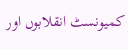کمیونسٹ انقلابوں اور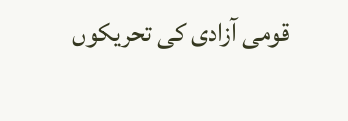قومی آزادی کی تحریکوں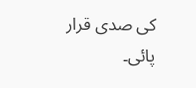کی صدی قرار پائی۔